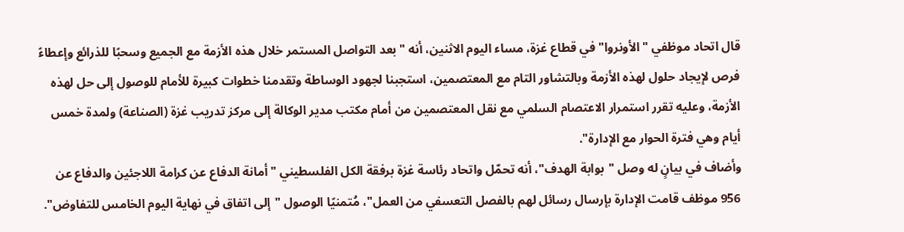قال اتحاد موظفي "الأونروا" في قطاع غزة، مساء اليوم الاثنين، أنه "بعد التواصل المستمر خلال هذه الأزمة مع الجميع وسحبًا للذرائع وإعطاءً فرص لإيجاد حلول لهذه الأزمة وبالتشاور التام مع المعتصمين، استجبنا لجهود الوساطة وتقدمنا خطوات كبيرة للأمام للوصول إلى حل لهذه الأزمة، وعليه تقرر استمرار الاعتصام السلمي مع نقل المعتصمين من أمام مكتب مدير الوكالة إلى مركز تدريب غزة (الصناعة) ولمدة خمس أيام وهي فترة الحوار مع الإدارة".
وأضاف في بيانٍ له وصل "بوابة الهدف"، أنه تحمّل واتحاد رئاسة غزة برفقة الكل الفلسطيني "أمانة الدفاع عن كرامة اللاجئين والدفاع عن 956 موظف قامت الإدارة بإرسال رسائل لهم بالفصل التعسفي من العمل"، مُتمنيًا الوصول "إلى اتفاق في نهاية اليوم الخامس للتفاوض".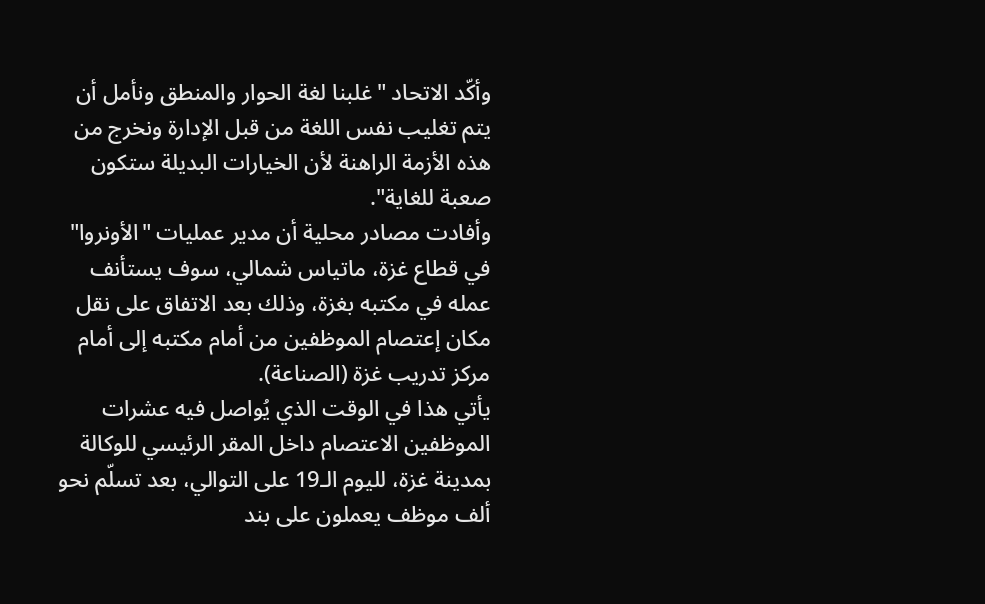وأكّد الاتحاد "غلبنا لغة الحوار والمنطق ونأمل أن يتم تغليب نفس اللغة من قبل الإدارة ونخرج من هذه الأزمة الراهنة لأن الخيارات البديلة ستكون صعبة للغاية".
وأفادت مصادر محلية أن مدير عمليات "الأونروا" في قطاع غزة، ماتياس شمالي، سوف يستأنف عمله في مكتبه بغزة، وذلك بعد الاتفاق على نقل مكان إعتصام الموظفين من أمام مكتبه إلى أمام مركز تدريب غزة (الصناعة).
يأتي هذا في الوقت الذي يُواصل فيه عشرات الموظفين الاعتصام داخل المقر الرئيسي للوكالة بمدينة غزة، لليوم الـ19 على التوالي، بعد تسلّم نحو ألف موظف يعملون على بند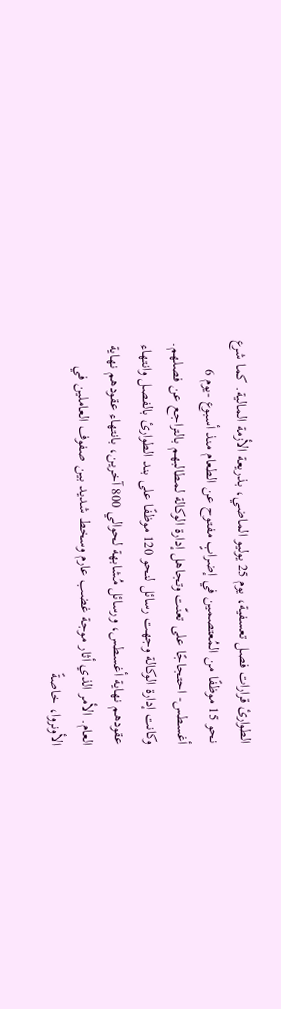الطوارئ قرارات فصل تعسفية، يوم 25 يوليو الماضي، بذريعة الأزمة المالية. كما شرع نحو 15 موظفًا من المُعتصمين في إضرابٍ مفتوح عن الطعام منذ أسبوع -يوم 6 أغسطس- احتجاجًا على تعنّت وتجاهل إدارة الوكالة لمطالبهم بالتراجع عن فصلهم.
وكانت إدارة الوكالة وجهت رسائل لنحو 120 موظفًا على بند الطوارئ بالفصل وانتهاء عقودهم نهاية أغسطس، ورسائل مُشابهة لحوالي 800 آخرين، بانتهاء عقودهم نهاية العام. الأمر الذي أثار موجة غضب عارم وسخط شديد بين صفوف العاملين في الأونروا، خاصةً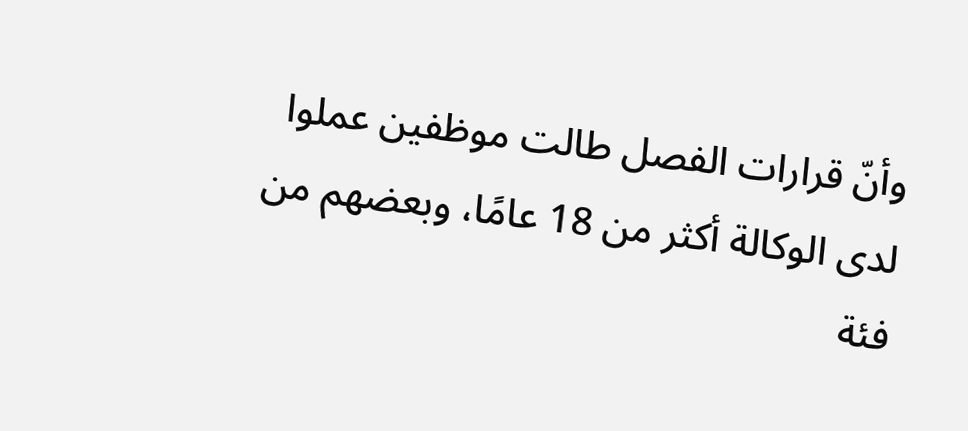وأنّ قرارات الفصل طالت موظفين عملوا لدى الوكالة أكثر من 18 عامًا، وبعضهم من فئة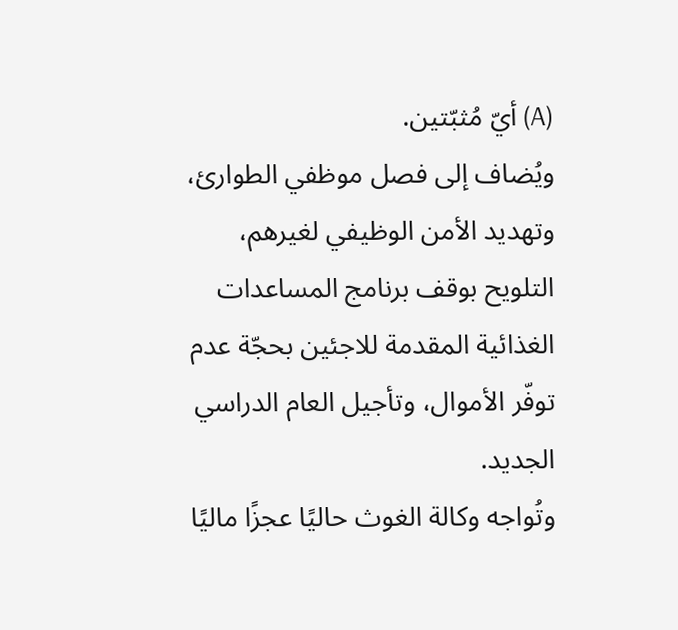(A) أيّ مُثبّتين.
ويُضاف إلى فصل موظفي الطوارئ، وتهديد الأمن الوظيفي لغيرهم، التلويح بوقف برنامج المساعدات الغذائية المقدمة للاجئين بحجّة عدم توفّر الأموال، وتأجيل العام الدراسي الجديد.
وتُواجه وكالة الغوث حاليًا عجزًا ماليًا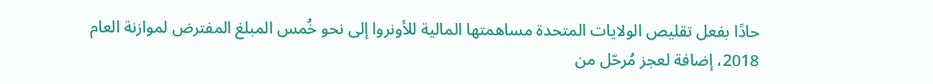حادًا بفعل تقليص الولايات المتحدة مساهمتها المالية للأونروا إلى نحو خُمس المبلغ المفترض لموازنة العام 2018، إضافة لعجز مُرحّل من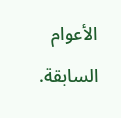الأعوام السابقة.